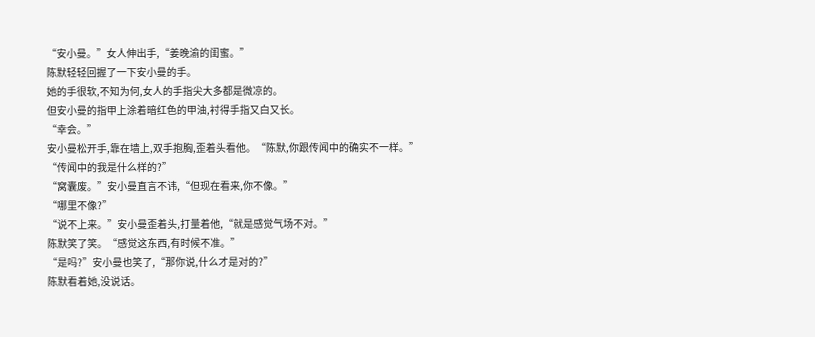“安小曼。”女人伸出手,“姜晚渝的闺蜜。”
陈默轻轻回握了一下安小曼的手。
她的手很软,不知为何,女人的手指尖大多都是微凉的。
但安小曼的指甲上涂着暗红色的甲油,衬得手指又白又长。
“幸会。”
安小曼松开手,靠在墙上,双手抱胸,歪着头看他。“陈默,你跟传闻中的确实不一样。”
“传闻中的我是什么样的?”
“窝囊废。”安小曼直言不讳,“但现在看来,你不像。”
“哪里不像?”
“说不上来。”安小曼歪着头,打量着他,“就是感觉气场不对。”
陈默笑了笑。“感觉这东西,有时候不准。”
“是吗?”安小曼也笑了,“那你说,什么才是对的?”
陈默看着她,没说话。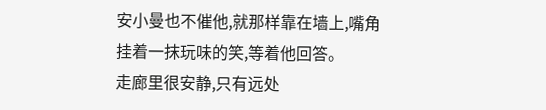安小曼也不催他,就那样靠在墙上,嘴角挂着一抹玩味的笑,等着他回答。
走廊里很安静,只有远处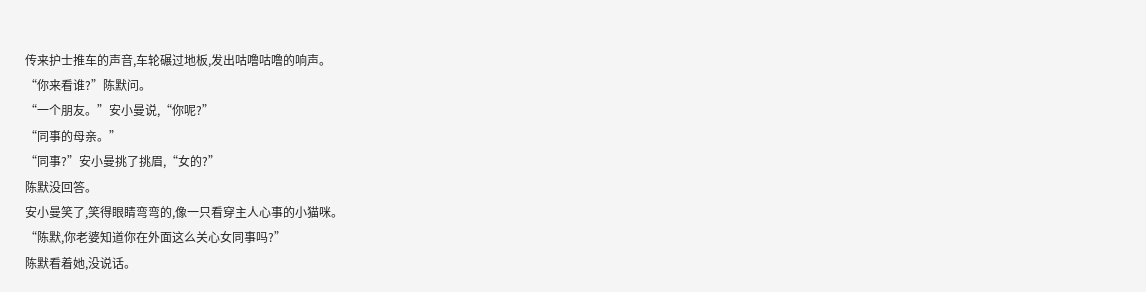传来护士推车的声音,车轮碾过地板,发出咕噜咕噜的响声。
“你来看谁?”陈默问。
“一个朋友。”安小曼说,“你呢?”
“同事的母亲。”
“同事?”安小曼挑了挑眉,“女的?”
陈默没回答。
安小曼笑了,笑得眼睛弯弯的,像一只看穿主人心事的小猫咪。
“陈默,你老婆知道你在外面这么关心女同事吗?”
陈默看着她,没说话。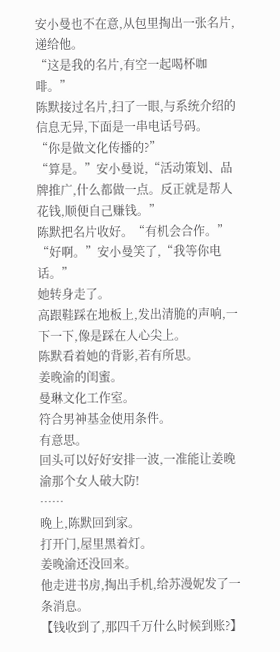安小曼也不在意,从包里掏出一张名片,递给他。
“这是我的名片,有空一起喝杯咖啡。”
陈默接过名片,扫了一眼,与系统介绍的信息无异,下面是一串电话号码。
“你是做文化传播的?”
“算是。”安小曼说,“活动策划、品牌推广,什么都做一点。反正就是帮人花钱,顺便自己赚钱。”
陈默把名片收好。“有机会合作。”
“好啊。”安小曼笑了,“我等你电话。”
她转身走了。
高跟鞋踩在地板上,发出清脆的声响,一下一下,像是踩在人心尖上。
陈默看着她的背影,若有所思。
姜晚渝的闺蜜。
曼琳文化工作室。
符合男神基金使用条件。
有意思。
回头可以好好安排一波,一准能让姜晚渝那个女人破大防!
……
晚上,陈默回到家。
打开门,屋里黑着灯。
姜晚渝还没回来。
他走进书房,掏出手机,给苏漫妮发了一条消息。
【钱收到了,那四千万什么时候到账?】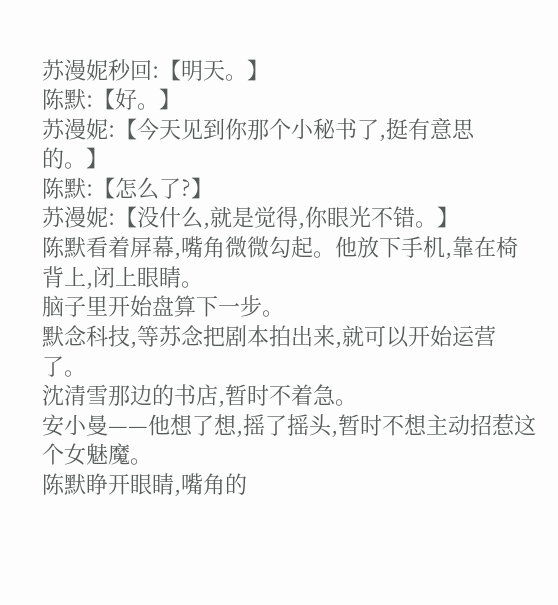苏漫妮秒回:【明天。】
陈默:【好。】
苏漫妮:【今天见到你那个小秘书了,挺有意思的。】
陈默:【怎么了?】
苏漫妮:【没什么,就是觉得,你眼光不错。】
陈默看着屏幕,嘴角微微勾起。他放下手机,靠在椅背上,闭上眼睛。
脑子里开始盘算下一步。
默念科技,等苏念把剧本拍出来,就可以开始运营了。
沈清雪那边的书店,暂时不着急。
安小曼——他想了想,摇了摇头,暂时不想主动招惹这个女魅魔。
陈默睁开眼睛,嘴角的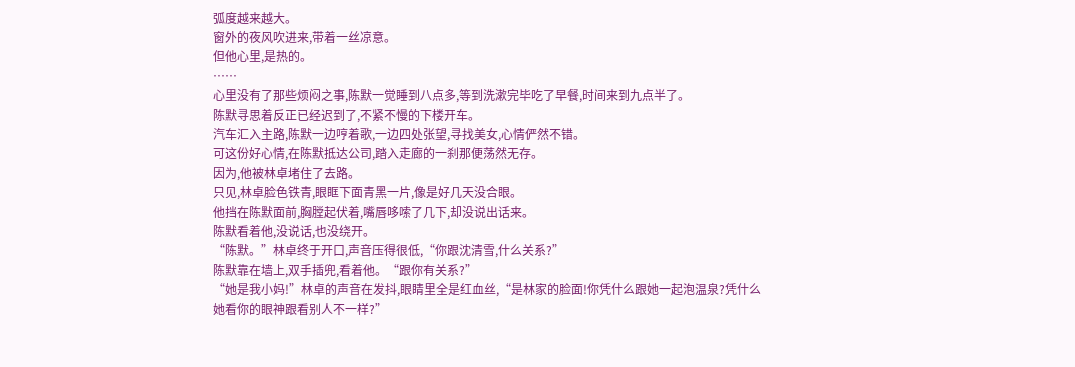弧度越来越大。
窗外的夜风吹进来,带着一丝凉意。
但他心里,是热的。
……
心里没有了那些烦闷之事,陈默一觉睡到八点多,等到洗漱完毕吃了早餐,时间来到九点半了。
陈默寻思着反正已经迟到了,不紧不慢的下楼开车。
汽车汇入主路,陈默一边哼着歌,一边四处张望,寻找美女,心情俨然不错。
可这份好心情,在陈默抵达公司,踏入走廊的一刹那便荡然无存。
因为,他被林卓堵住了去路。
只见,林卓脸色铁青,眼眶下面青黑一片,像是好几天没合眼。
他挡在陈默面前,胸膛起伏着,嘴唇哆嗦了几下,却没说出话来。
陈默看着他,没说话,也没绕开。
“陈默。”林卓终于开口,声音压得很低,“你跟沈清雪,什么关系?”
陈默靠在墙上,双手插兜,看着他。“跟你有关系?”
“她是我小妈!”林卓的声音在发抖,眼睛里全是红血丝,“是林家的脸面!你凭什么跟她一起泡温泉?凭什么她看你的眼神跟看别人不一样?”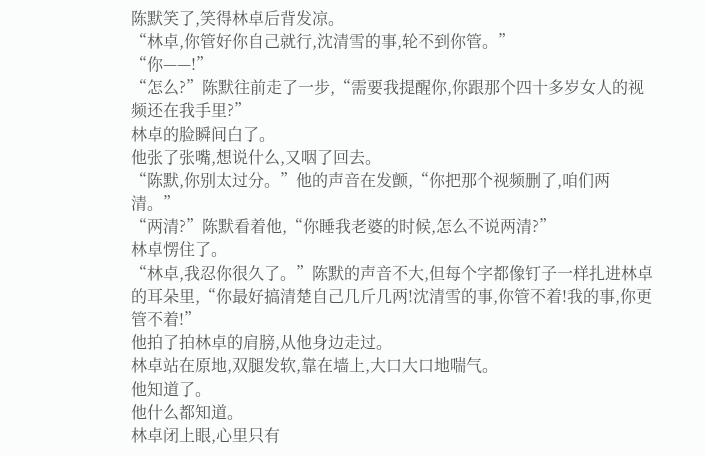陈默笑了,笑得林卓后背发凉。
“林卓,你管好你自己就行,沈清雪的事,轮不到你管。”
“你——!”
“怎么?”陈默往前走了一步,“需要我提醒你,你跟那个四十多岁女人的视频还在我手里?”
林卓的脸瞬间白了。
他张了张嘴,想说什么,又咽了回去。
“陈默,你别太过分。”他的声音在发颤,“你把那个视频删了,咱们两清。”
“两清?”陈默看着他,“你睡我老婆的时候,怎么不说两清?”
林卓愣住了。
“林卓,我忍你很久了。”陈默的声音不大,但每个字都像钉子一样扎进林卓的耳朵里,“你最好搞清楚自己几斤几两!沈清雪的事,你管不着!我的事,你更管不着!”
他拍了拍林卓的肩膀,从他身边走过。
林卓站在原地,双腿发软,靠在墙上,大口大口地喘气。
他知道了。
他什么都知道。
林卓闭上眼,心里只有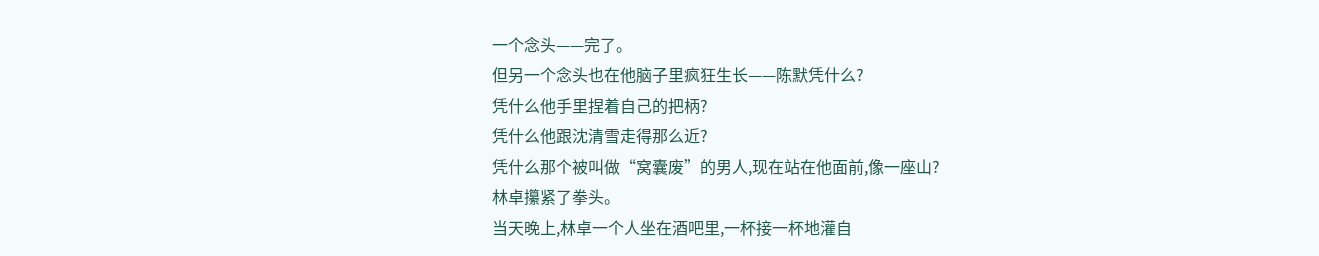一个念头——完了。
但另一个念头也在他脑子里疯狂生长——陈默凭什么?
凭什么他手里捏着自己的把柄?
凭什么他跟沈清雪走得那么近?
凭什么那个被叫做“窝囊废”的男人,现在站在他面前,像一座山?
林卓攥紧了拳头。
当天晚上,林卓一个人坐在酒吧里,一杯接一杯地灌自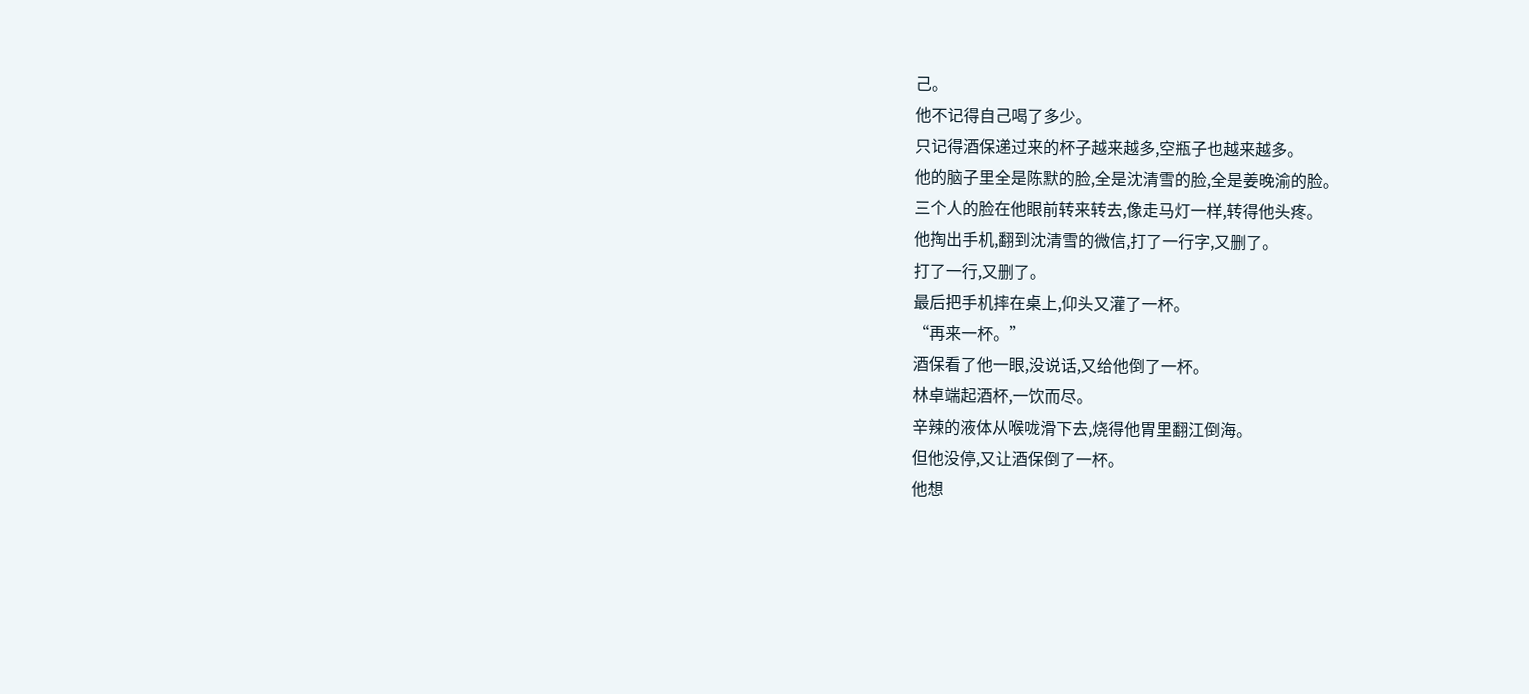己。
他不记得自己喝了多少。
只记得酒保递过来的杯子越来越多,空瓶子也越来越多。
他的脑子里全是陈默的脸,全是沈清雪的脸,全是姜晚渝的脸。
三个人的脸在他眼前转来转去,像走马灯一样,转得他头疼。
他掏出手机,翻到沈清雪的微信,打了一行字,又删了。
打了一行,又删了。
最后把手机摔在桌上,仰头又灌了一杯。
“再来一杯。”
酒保看了他一眼,没说话,又给他倒了一杯。
林卓端起酒杯,一饮而尽。
辛辣的液体从喉咙滑下去,烧得他胃里翻江倒海。
但他没停,又让酒保倒了一杯。
他想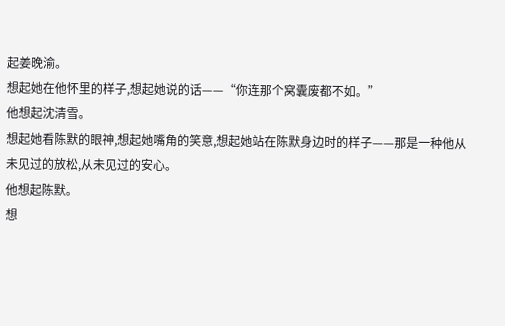起姜晚渝。
想起她在他怀里的样子,想起她说的话——“你连那个窝囊废都不如。”
他想起沈清雪。
想起她看陈默的眼神,想起她嘴角的笑意,想起她站在陈默身边时的样子——那是一种他从未见过的放松,从未见过的安心。
他想起陈默。
想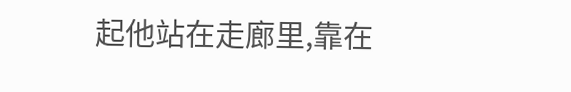起他站在走廊里,靠在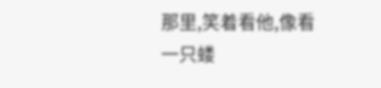那里,笑着看他,像看一只蝼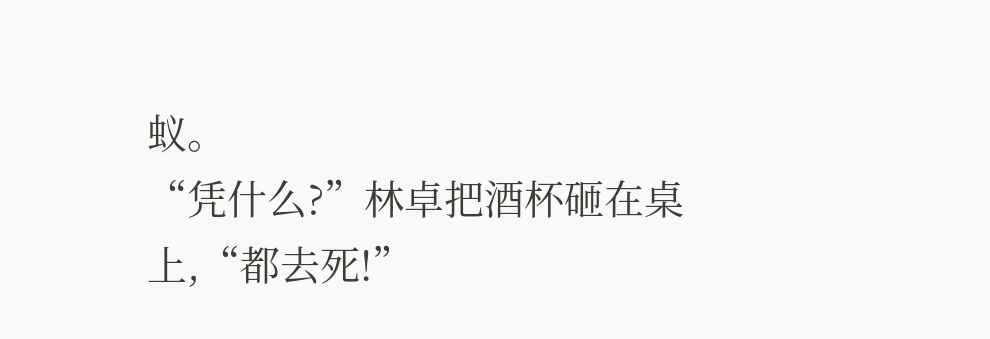蚁。
“凭什么?”林卓把酒杯砸在桌上,“都去死!”